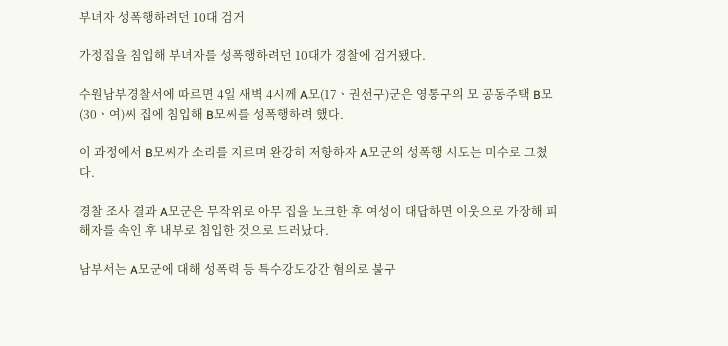부녀자 성폭행하려던 10대 검거

가정집을 침입해 부녀자를 성폭행하려던 10대가 경찰에 검거됐다.

수원남부경찰서에 따르면 4일 새벽 4시께 A모(17ㆍ권선구)군은 영통구의 모 공동주택 B모(30ㆍ여)씨 집에 침입해 B모씨를 성폭행하려 했다.

이 과정에서 B모씨가 소리를 지르며 완강히 저항하자 A모군의 성폭행 시도는 미수로 그쳤다.

경찰 조사 결과 A모군은 무작위로 아무 집을 노크한 후 여성이 대답하면 이웃으로 가장해 피해자를 속인 후 내부로 침입한 것으로 드러났다.

남부서는 A모군에 대해 성폭력 등 특수강도강간 혐의로 불구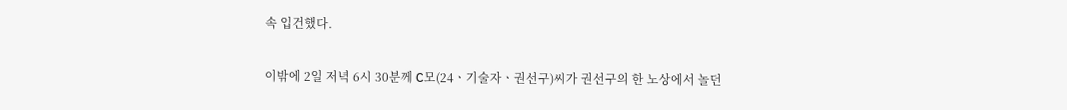속 입건했다.

이밖에 2일 저녁 6시 30분께 C모(24ㆍ기술자ㆍ권선구)씨가 권선구의 한 노상에서 놀던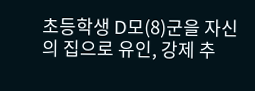초등학생 D모(8)군을 자신의 집으로 유인, 강제 추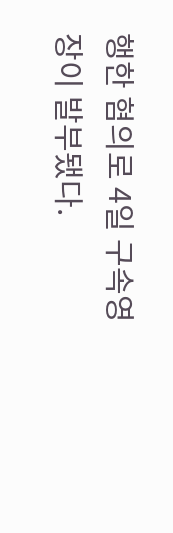행한 혐의로 4일 구속영장이 발부됐다.